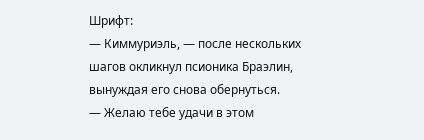Шрифт:
— Киммуриэль, — после нескольких шагов окликнул псионика Браэлин, вынуждая его снова обернуться.
— Желаю тебе удачи в этом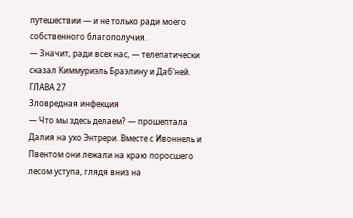путешествии — и не только ради моего собственного благополучия.
— Значит, ради всех нас, — телепатически сказал Киммуриэль Браэлину и Даб'ней.
ГЛАВА 27
Зловредная инфекция
— Что мы здесь делаем? — прошептала Далия на ухо Энтрери. Вместе с Ивоннель и Пвентом они лежали на краю поросшего лесом уступа, глядя вниз на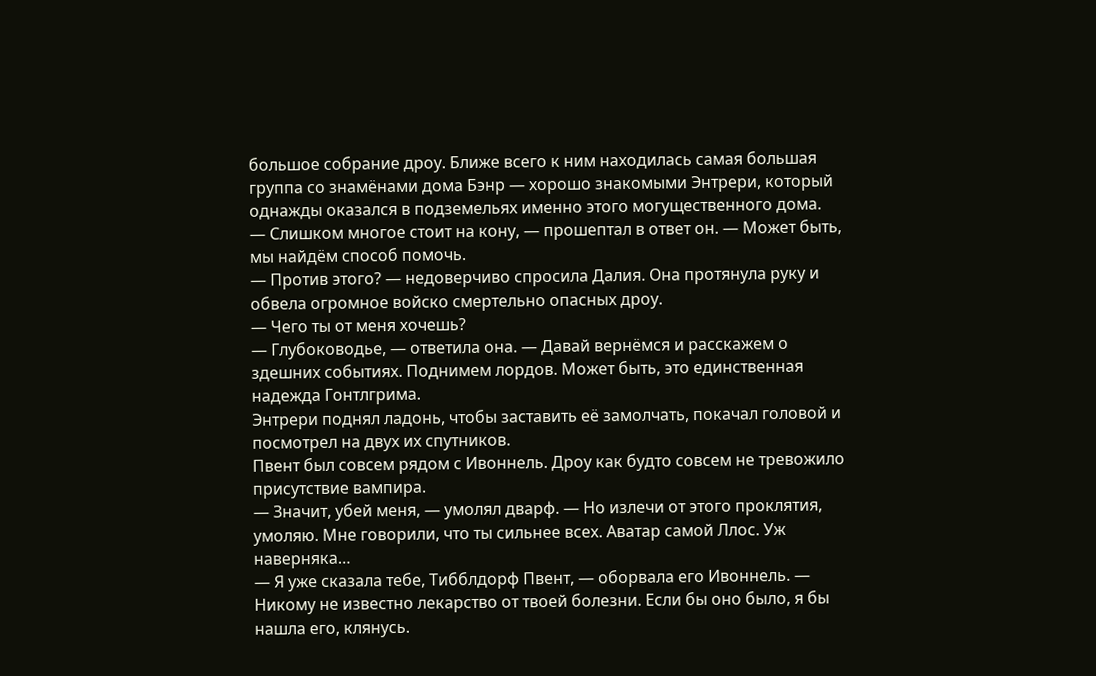большое собрание дроу. Ближе всего к ним находилась самая большая группа со знамёнами дома Бэнр — хорошо знакомыми Энтрери, который однажды оказался в подземельях именно этого могущественного дома.
— Слишком многое стоит на кону, — прошептал в ответ он. — Может быть, мы найдём способ помочь.
— Против этого? — недоверчиво спросила Далия. Она протянула руку и обвела огромное войско смертельно опасных дроу.
— Чего ты от меня хочешь?
— Глубоководье, — ответила она. — Давай вернёмся и расскажем о здешних событиях. Поднимем лордов. Может быть, это единственная надежда Гонтлгрима.
Энтрери поднял ладонь, чтобы заставить её замолчать, покачал головой и посмотрел на двух их спутников.
Пвент был совсем рядом с Ивоннель. Дроу как будто совсем не тревожило присутствие вампира.
— Значит, убей меня, — умолял дварф. — Но излечи от этого проклятия, умоляю. Мне говорили, что ты сильнее всех. Аватар самой Ллос. Уж наверняка…
— Я уже сказала тебе, Тибблдорф Пвент, — оборвала его Ивоннель. — Никому не известно лекарство от твоей болезни. Если бы оно было, я бы нашла его, клянусь.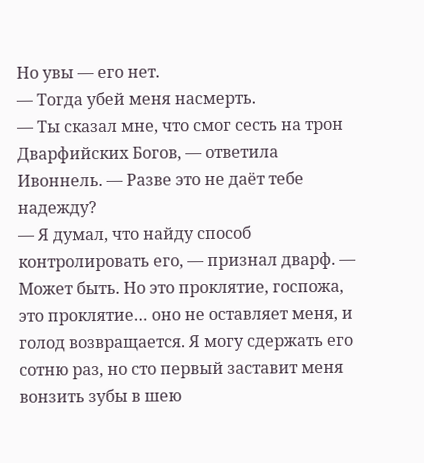Но увы — его нет.
— Тогда убей меня насмерть.
— Ты сказал мне, что смог сесть на трон Дварфийских Богов, — ответила Ивоннель. — Разве это не даёт тебе надежду?
— Я думал, что найду способ контролировать его, — признал дварф. — Может быть. Но это проклятие, госпожа, это проклятие… оно не оставляет меня, и голод возвращается. Я могу сдержать его сотню раз, но сто первый заставит меня вонзить зубы в шею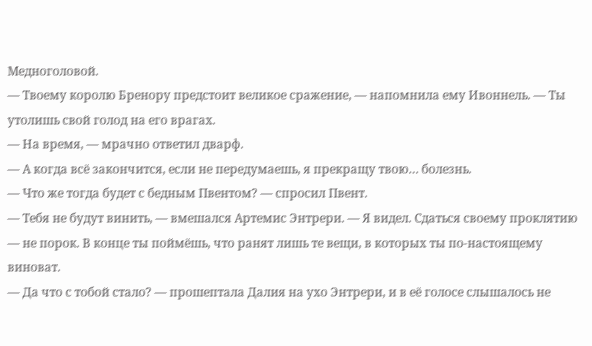Медноголовой.
— Твоему королю Бренору предстоит великое сражение, — напомнила ему Ивоннель. — Ты утолишь свой голод на его врагах.
— На время, — мрачно ответил дварф.
— А когда всё закончится, если не передумаешь, я прекращу твою… болезнь.
— Что же тогда будет с бедным Пвентом? — спросил Пвент.
— Тебя не будут винить, — вмешался Артемис Энтрери. — Я видел. Сдаться своему проклятию — не порок. В конце ты поймёшь, что ранят лишь те вещи, в которых ты по-настоящему виноват.
— Да что с тобой стало? — прошептала Далия на ухо Энтрери, и в её голосе слышалось не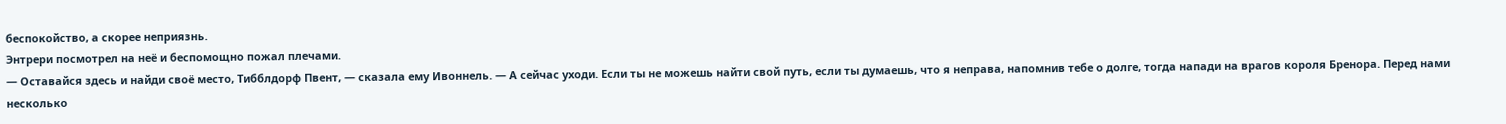беспокойство, а скорее неприязнь.
Энтрери посмотрел на неё и беспомощно пожал плечами.
— Оставайся здесь и найди своё место, Тибблдорф Пвент, — сказала ему Ивоннель. — А сейчас уходи. Если ты не можешь найти свой путь, если ты думаешь, что я неправа, напомнив тебе о долге, тогда напади на врагов короля Бренора. Перед нами несколько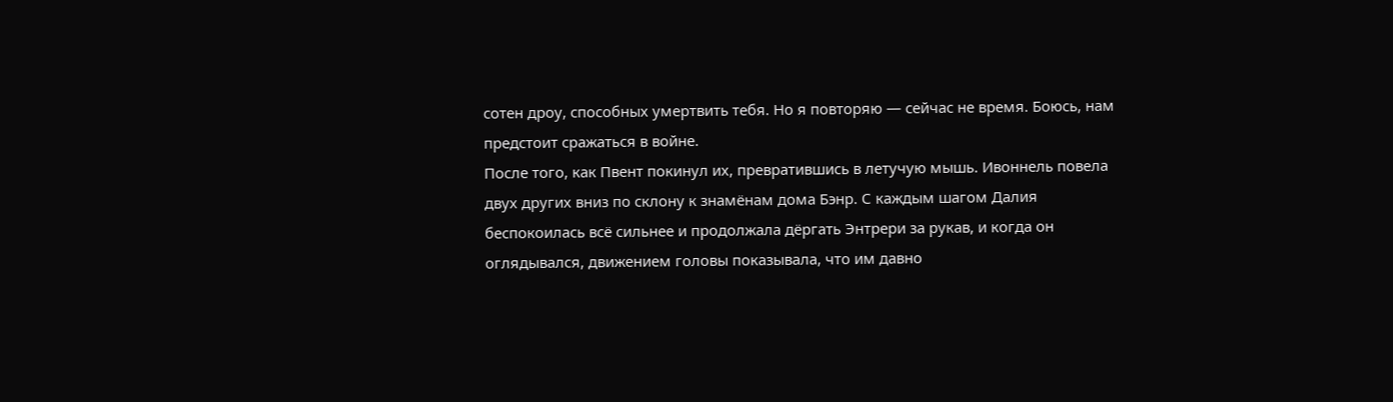сотен дроу, способных умертвить тебя. Но я повторяю — сейчас не время. Боюсь, нам предстоит сражаться в войне.
После того, как Пвент покинул их, превратившись в летучую мышь. Ивоннель повела двух других вниз по склону к знамёнам дома Бэнр. С каждым шагом Далия беспокоилась всё сильнее и продолжала дёргать Энтрери за рукав, и когда он оглядывался, движением головы показывала, что им давно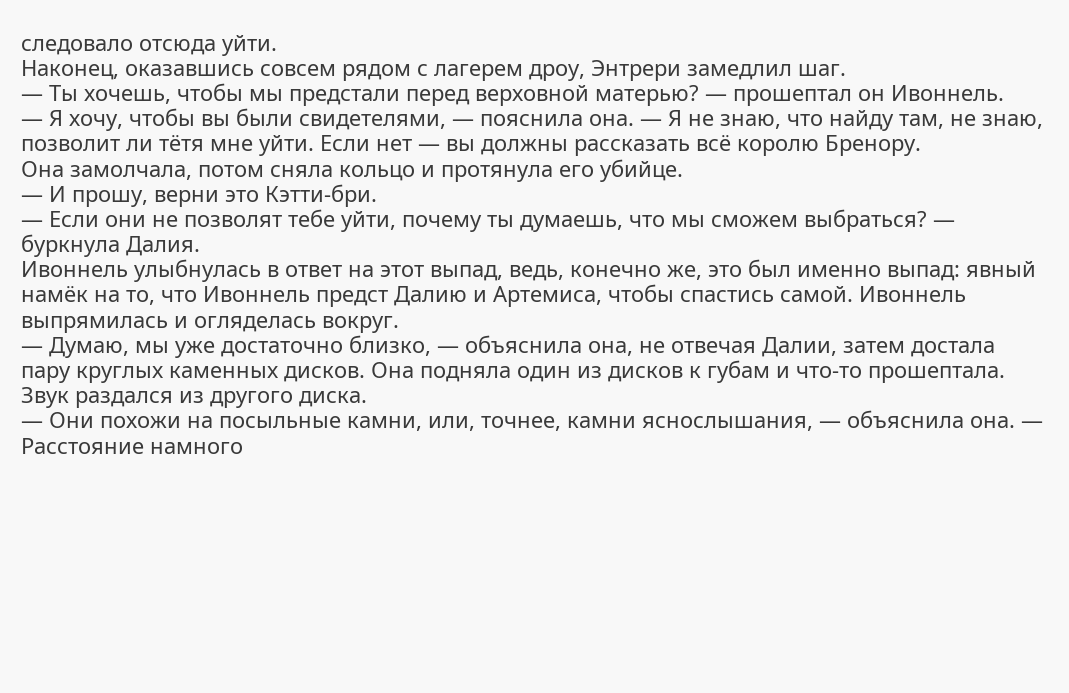следовало отсюда уйти.
Наконец, оказавшись совсем рядом с лагерем дроу, Энтрери замедлил шаг.
— Ты хочешь, чтобы мы предстали перед верховной матерью? — прошептал он Ивоннель.
— Я хочу, чтобы вы были свидетелями, — пояснила она. — Я не знаю, что найду там, не знаю, позволит ли тётя мне уйти. Если нет — вы должны рассказать всё королю Бренору.
Она замолчала, потом сняла кольцо и протянула его убийце.
— И прошу, верни это Кэтти-бри.
— Если они не позволят тебе уйти, почему ты думаешь, что мы сможем выбраться? — буркнула Далия.
Ивоннель улыбнулась в ответ на этот выпад, ведь, конечно же, это был именно выпад: явный намёк на то, что Ивоннель предст Далию и Артемиса, чтобы спастись самой. Ивоннель выпрямилась и огляделась вокруг.
— Думаю, мы уже достаточно близко, — объяснила она, не отвечая Далии, затем достала пару круглых каменных дисков. Она подняла один из дисков к губам и что-то прошептала. Звук раздался из другого диска.
— Они похожи на посыльные камни, или, точнее, камни яснослышания, — объяснила она. — Расстояние намного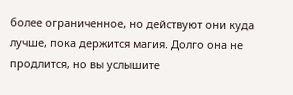более ограниченное, но действуют они куда лучше, пока держится магия. Долго она не продлится, но вы услышите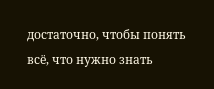достаточно, чтобы понять всё, что нужно знать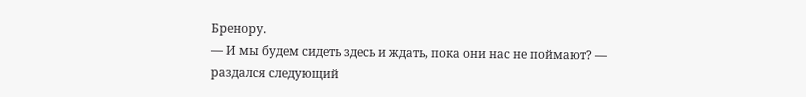Бренору.
— И мы будем сидеть здесь и ждать, пока они нас не поймают? — раздался следующий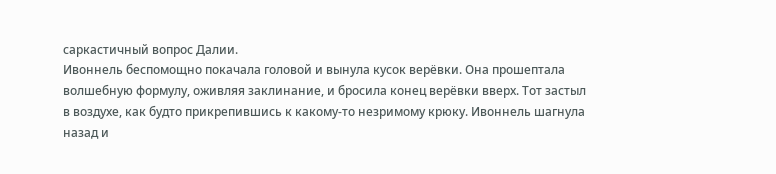саркастичный вопрос Далии.
Ивоннель беспомощно покачала головой и вынула кусок верёвки. Она прошептала волшебную формулу, оживляя заклинание, и бросила конец верёвки вверх. Тот застыл в воздухе, как будто прикрепившись к какому-то незримому крюку. Ивоннель шагнула назад и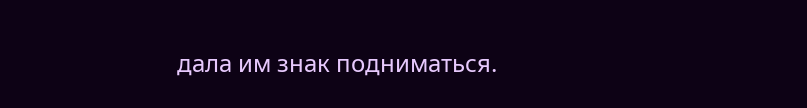дала им знак подниматься.